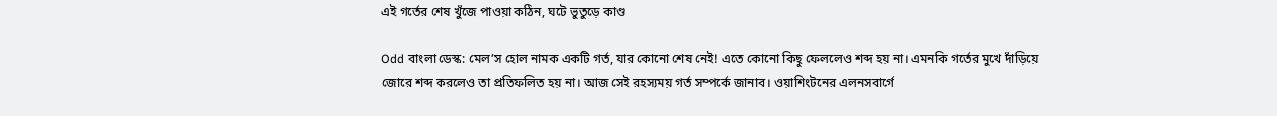এই গর্তের শেষ খুঁজে পাওয়া কঠিন, ঘটে ভুতুড়ে কাণ্ড

Odd বাংলা ডেস্ক: মেল’স হোল নামক একটি গর্ত, যার কোনো শেষ নেই! এতে কোনো কিছু ফেললেও শব্দ হয় না। এমনকি গর্তের মুখে দাঁড়িয়ে জোরে শব্দ করলেও তা প্রতিফলিত হয় না। আজ সেই রহস্যময় গর্ত সম্পর্কে জানাব। ওয়াশিংটনের এলনসবার্গে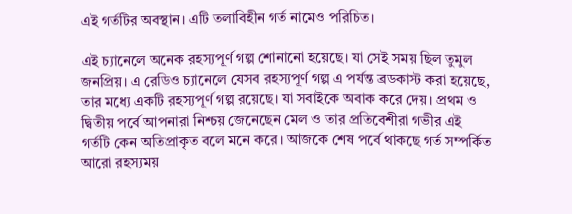এই গর্তটির অবস্থান। এটি তলাবিহীন গর্ত নামেও পরিচিত।

এই চ্যানেলে অনেক রহস্যপূর্ণ গল্প শোনানো হয়েছে। যা সেই সময় ছিল তুমুল জনপ্রিয়। এ রেডিও চ্যানেলে যেসব রহস্যপূর্ণ গল্প এ পর্যন্ত ব্রডকাস্ট করা হয়েছে, তার মধ্যে একটি রহস্যপূর্ণ গল্প রয়েছে। যা সবাইকে অবাক করে দেয়। প্রথম ও দ্বিতীয় পর্বে আপনারা নিশ্চয় জেনেছেন মেল ও তার প্রতিবেশীরা গভীর এই গর্তটি কেন অতিপ্রাকৃত বলে মনে করে। আজকে শেষ পর্বে থাকছে গর্ত সম্পর্কিত আরো রহস্যময়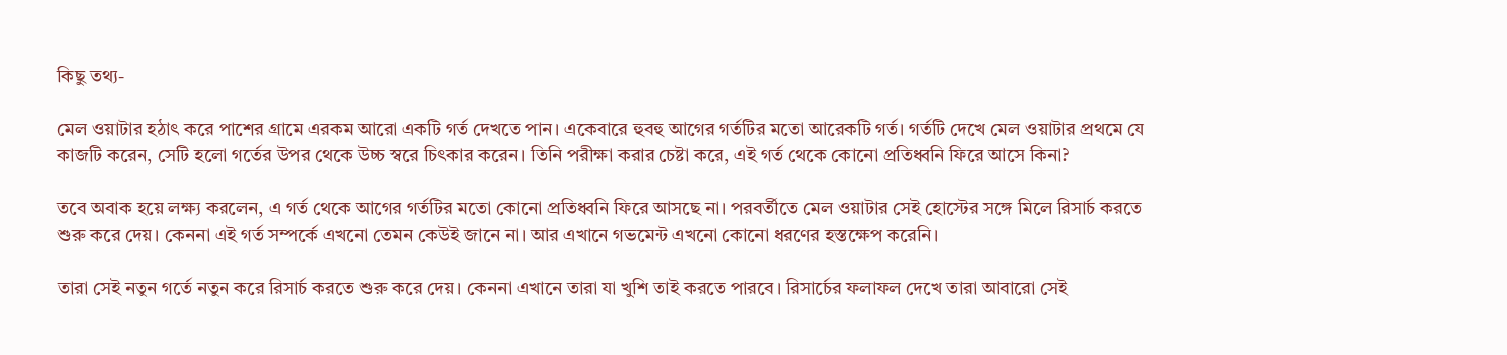কিছু তথ্য-

মেল ওয়াটার হঠাৎ করে পাশের গ্রামে এরকম আরো একটি গর্ত দেখতে পান। একেবারে হুবহু আগের গর্তটির মতো আরেকটি গর্ত। গর্তটি দেখে মেল ওয়াটার প্রথমে যে কাজটি করেন, সেটি হলো গর্তের উপর থেকে উচ্চ স্বরে চিৎকার করেন। তিনি পরীক্ষা করার চেষ্টা করে, এই গর্ত থেকে কোনো প্রতিধ্বনি ফিরে আসে কিনা?

তবে অবাক হয়ে লক্ষ্য করলেন, এ গর্ত থেকে আগের গর্তটির মতো কোনো প্রতিধ্বনি ফিরে আসছে না। পরবর্তীতে মেল ওয়াটার সেই হোস্টের সঙ্গে মিলে রিসার্চ করতে শুরু করে দেয়। কেননা এই গর্ত সম্পর্কে এখনো তেমন কেউই জানে না। আর এখানে গভমেন্ট এখনো কোনো ধরণের হস্তক্ষেপ করেনি।

তারা সেই নতুন গর্তে নতুন করে রিসার্চ করতে শুরু করে দেয়। কেননা এখানে তারা যা খুশি তাই করতে পারবে। রিসার্চের ফলাফল দেখে তারা আবারো সেই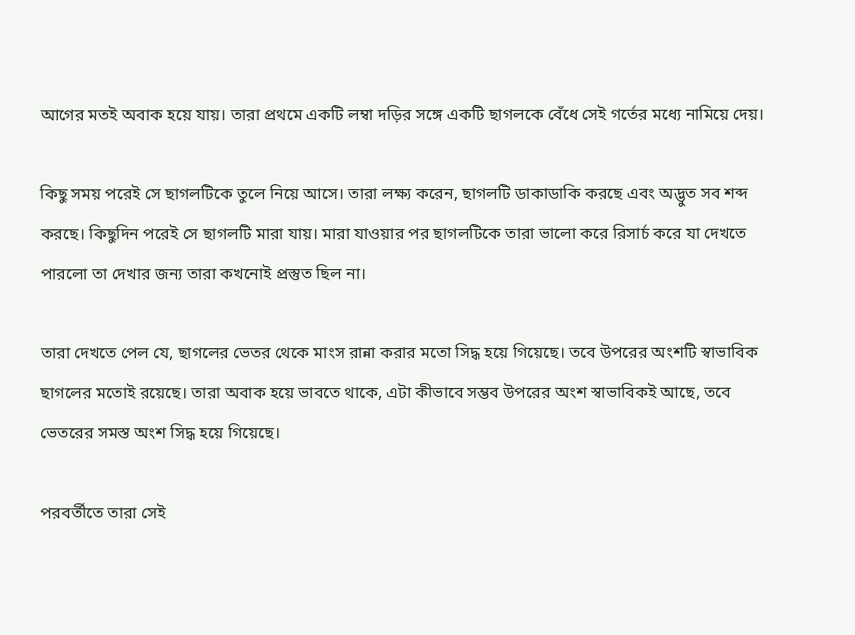আগের মতই অবাক হয়ে যায়। তারা প্রথমে একটি লম্বা দড়ির সঙ্গে একটি ছাগলকে বেঁধে সেই গর্তের মধ্যে নামিয়ে দেয়।

কিছু সময় পরেই সে ছাগলটিকে তুলে নিয়ে আসে। তারা লক্ষ্য করেন, ছাগলটি ডাকাডাকি করছে এবং অদ্ভুত সব শব্দ করছে। কিছুদিন পরেই সে ছাগলটি মারা যায়। মারা যাওয়ার পর ছাগলটিকে তারা ভালো করে রিসার্চ করে যা দেখতে পারলো তা দেখার জন্য তারা কখনোই প্রস্তুত ছিল না।

তারা দেখতে পেল যে, ছাগলের ভেতর থেকে মাংস রান্না করার মতো সিদ্ধ হয়ে গিয়েছে। তবে উপরের অংশটি স্বাভাবিক ছাগলের মতোই রয়েছে। তারা অবাক হয়ে ভাবতে থাকে, এটা কীভাবে সম্ভব উপরের অংশ স্বাভাবিকই আছে, তবে ভেতরের সমস্ত অংশ সিদ্ধ হয়ে গিয়েছে।

পরবর্তীতে তারা সেই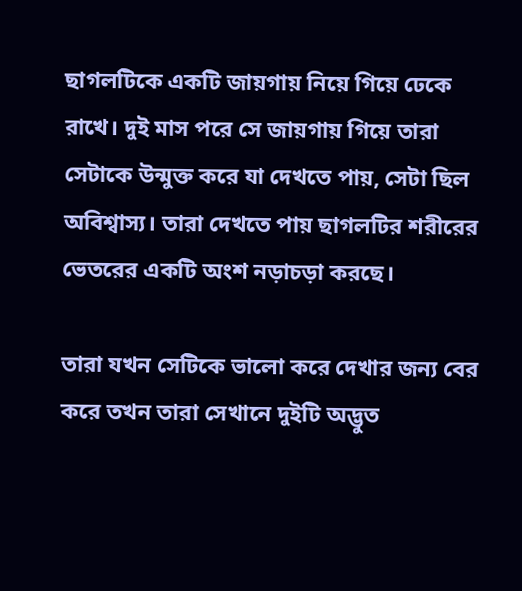ছাগলটিকে একটি জায়গায় নিয়ে গিয়ে ঢেকে রাখে। দুই মাস পরে সে জায়গায় গিয়ে তারা সেটাকে উন্মুক্ত করে যা দেখতে পায়, সেটা ছিল অবিশ্বাস্য। তারা দেখতে পায় ছাগলটির শরীরের ভেতরের একটি অংশ নড়াচড়া করছে।

তারা যখন সেটিকে ভালো করে দেখার জন্য বের করে তখন তারা সেখানে দুইটি অদ্ভুত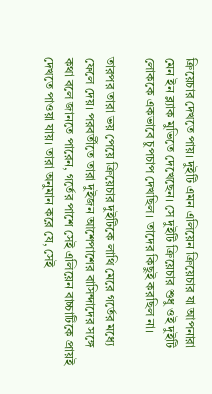ক্রিয়েচার দেখতে পায়। দুইটি এমন এলিয়েন ক্রিয়েচার যা আপনারা মেন ইন ব্ল্যাক মুভিতে দেখেছেন। সে দুইটি ক্রিয়েচার শুধু ওই দুইটি লোককে একভাবে চুপচাপ দেখছিল। তাদের কিছুই করছিল না।

তারপর তারা ভয় পেয়ে ক্রিয়েচার দুইটিকে লাথি মেরে গর্তের মধ্যে ফেলে দেয়। পরবর্তীতে তারা দুইজন আশেপাশের বাসিন্দাদের সঙ্গে কথা বলে জানতে পারেন, গর্তের পাশে সেই এলিয়েন বাচ্চাটিকে প্রায়ই দেখতে পাওয়া যায়। তারা অনুমান করে যে, সেই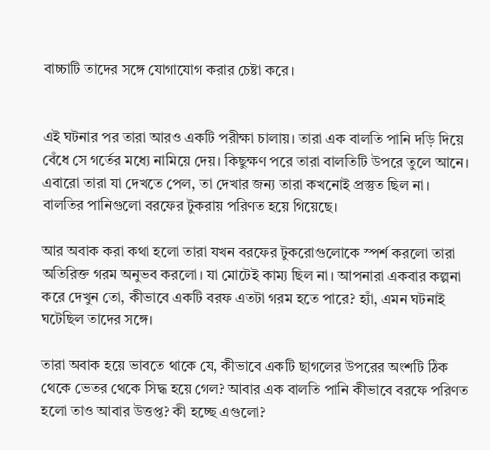বাচ্চাটি তাদের সঙ্গে যোগাযোগ করার চেষ্টা করে।


এই ঘটনার পর তারা আরও একটি পরীক্ষা চালায়। তারা এক বালতি পানি দড়ি দিয়ে বেঁধে সে গর্তের মধ্যে নামিয়ে দেয়। কিছুক্ষণ পরে তারা বালতিটি উপরে তুলে আনে। এবারো তারা যা দেখতে পেল, তা দেখার জন্য তারা কখনোই প্রস্তুত ছিল না। বালতির পানিগুলো বরফের টুকরায় পরিণত হয়ে গিয়েছে।

আর অবাক করা কথা হলো তারা যখন বরফের টুকরোগুলোকে স্পর্শ করলো তারা অতিরিক্ত গরম অনুভব করলো। যা মোটেই কাম্য ছিল না। আপনারা একবার কল্পনা করে দেখুন তো, কীভাবে একটি বরফ এতটা গরম হতে পারে? হ্যাঁ, এমন ঘটনাই ঘটেছিল তাদের সঙ্গে।

তারা অবাক হয়ে ভাবতে থাকে যে, কীভাবে একটি ছাগলের উপরের অংশটি ঠিক থেকে ভেতর থেকে সিদ্ধ হয়ে গেল? আবার এক বালতি পানি কীভাবে বরফে পরিণত হলো তাও আবার উত্তপ্ত? কী হচ্ছে এগুলো?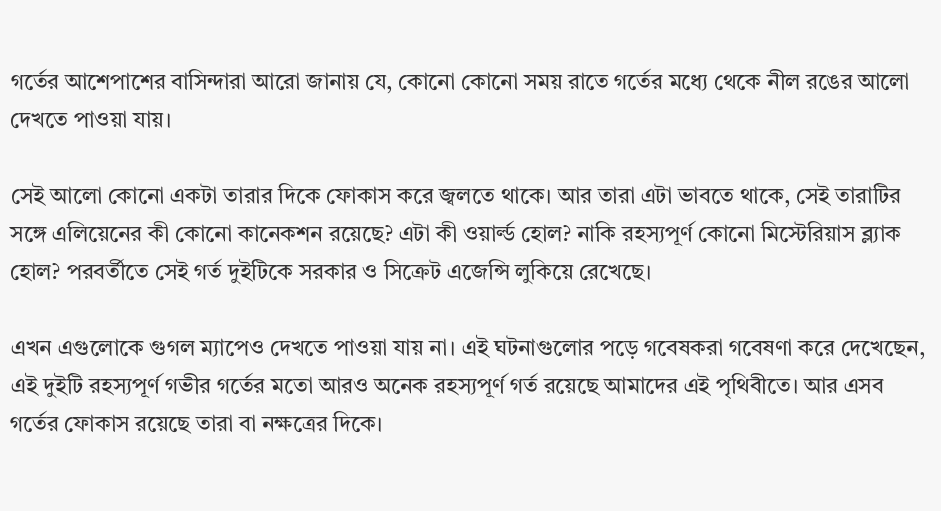গর্তের আশেপাশের বাসিন্দারা আরো জানায় যে, কোনো কোনো সময় রাতে গর্তের মধ্যে থেকে নীল রঙের আলো দেখতে পাওয়া যায়।

সেই আলো কোনো একটা তারার দিকে ফোকাস করে জ্বলতে থাকে। আর তারা এটা ভাবতে থাকে, সেই তারাটির সঙ্গে এলিয়েনের কী কোনো কানেকশন রয়েছে? এটা কী ওয়ার্ল্ড হোল? নাকি রহস্যপূর্ণ কোনো মিস্টেরিয়াস ব্ল্যাক হোল? পরবর্তীতে সেই গর্ত দুইটিকে সরকার ও সিক্রেট এজেন্সি লুকিয়ে রেখেছে।

এখন এগুলোকে গুগল ম্যাপেও দেখতে পাওয়া যায় না। এই ঘটনাগুলোর পড়ে গবেষকরা গবেষণা করে দেখেছেন, এই দুইটি রহস্যপূর্ণ গভীর গর্তের মতো আরও অনেক রহস্যপূর্ণ গর্ত রয়েছে আমাদের এই পৃথিবীতে। আর এসব গর্তের ফোকাস রয়েছে তারা বা নক্ষত্রের দিকে।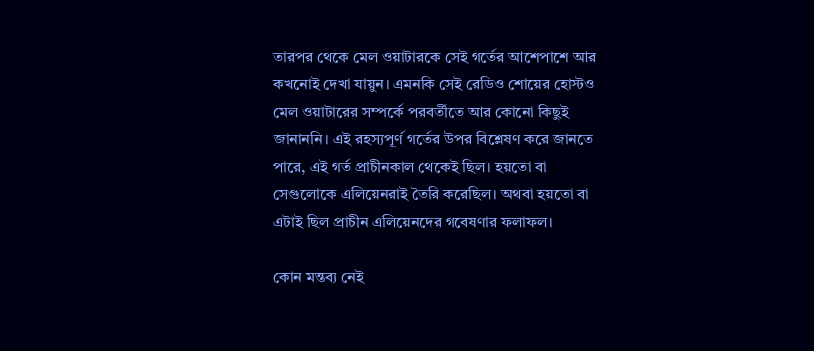তারপর থেকে মেল ওয়াটারকে সেই গর্তের আশেপাশে আর কখনোই দেখা যায়ুন। এমনকি সেই রেডিও শোয়ের হোস্টও মেল ওয়াটারের সম্পর্কে পরবর্তীতে আর কোনো কিছুই জানাননি। এই রহস্যপূর্ণ গর্তের উপর বিশ্লেষণ করে জানতে পারে, এই গর্ত প্রাচীনকাল থেকেই ছিল। হয়তো বা সেগুলোকে এলিয়েনরাই তৈরি করেছিল। অথবা হয়তো বা এটাই ছিল প্রাচীন এলিয়েনদের গবেষণার ফলাফল।

কোন মন্তব্য নেই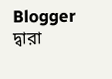Blogger দ্বারা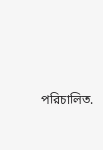পরিচালিত.